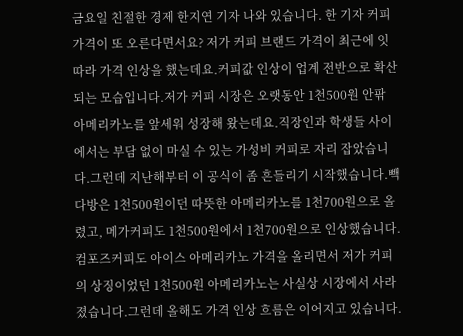금요일 친절한 경제 한지연 기자 나와 있습니다. 한 기자 커피 가격이 또 오른다면서요? 저가 커피 브랜드 가격이 최근에 잇따라 가격 인상을 했는데요.커피값 인상이 업계 전반으로 확산되는 모습입니다.저가 커피 시장은 오랫동안 1천500원 안팎 아메리카노를 앞세워 성장해 왔는데요.직장인과 학생들 사이에서는 부담 없이 마실 수 있는 가성비 커피로 자리 잡았습니다.그런데 지난해부터 이 공식이 좀 흔들리기 시작했습니다.빽다방은 1천500원이던 따뜻한 아메리카노를 1천700원으로 올렸고, 메가커피도 1천500원에서 1천700원으로 인상했습니다.컴포즈커피도 아이스 아메리카노 가격을 올리면서 저가 커피의 상징이었던 1천500원 아메리카노는 사실상 시장에서 사라졌습니다.그런데 올해도 가격 인상 흐름은 이어지고 있습니다.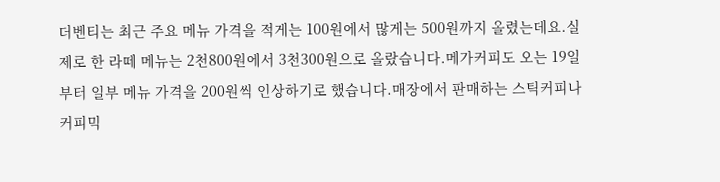더벤티는 최근 주요 메뉴 가격을 적게는 100원에서 많게는 500원까지 올렸는데요.실제로 한 라떼 메뉴는 2천800원에서 3천300원으로 올랐습니다.메가커피도 오는 19일부터 일부 메뉴 가격을 200원씩 인상하기로 했습니다.매장에서 판매하는 스틱커피나 커피믹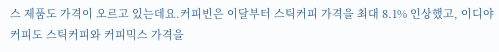스 제품도 가격이 오르고 있는데요.커피빈은 이달부터 스틱커피 가격을 최대 8.1% 인상했고, 이디야커피도 스틱커피와 커피믹스 가격을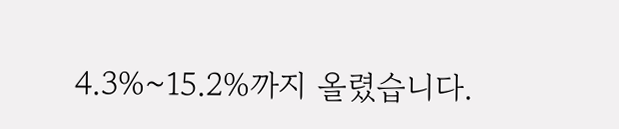4.3%~15.2%까지 올렸습니다.